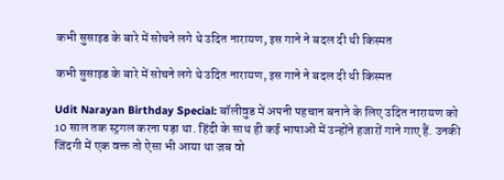कभी सुसाइड के बारे में सोचने लगे थे उदित नारायण, इस गाने ने बदल दी थी किस्मत

कभी सुसाइड के बारे में सोचने लगे थे उदित नारायण, इस गाने ने बदल दी थी किस्मत

Udit Narayan Birthday Special: बॉलीवुड में अपनी पहचान बनाने के लिए उदित नारायण को 10 साल तक स्ट्रगल करना पड़ा था. हिंदी के साथ ही कई भाषाओं में उन्होंने हजारों गाने गाए हैं. उनकी जिंदगी में एक वक्त तो ऐसा भी आया था जब वो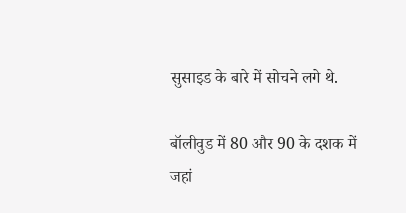सुसाइड के बारे में सोचने लगे थे.

बॉलीवुड में 80 और 90 के दशक में जहां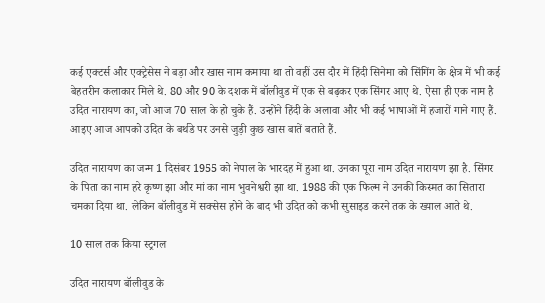कई एक्टर्स और एक्ट्रेसेस ने बड़ा और खास नाम कमाया था तो वहीं उस दौर में हिंदी सिनेमा को सिंगिंग के क्षेत्र में भी कई बेहतरीन कलाकार मिले थे. 80 और 90 के दशक में बॉलीवुड में एक से बढ़कर एक सिंगर आए थे. ऐसा ही एक नाम है उदित नारायण का, जो आज 70 साल के हो चुके हैं. उन्होंने हिंदी के अलावा और भी कई भाषाओं में हजारों गाने गाए हैं. आइए आज आपको उदित के बर्थडे पर उनसे जुड़ी कुछ खास बातें बताते हैं.

उदित नारायण का जन्म 1 दिसंबर 1955 को नेपाल के भारदह में हुआ था. उनका पूरा नाम उदित नारायण झा है. सिंगर के पिता का नाम हरे कृष्ण झा और मां का नाम भुवनेश्वरी झा था. 1988 की एक फिल्म ने उनकी किस्मत का सितारा चमका दिया था. लेकिन बॉलीवुड में सक्सेस होने के बाद भी उदित को कभी सुसाइड करने तक के ख्याल आते थे.

10 साल तक किया स्ट्रगल

उदित नारायण बॉलीवुड के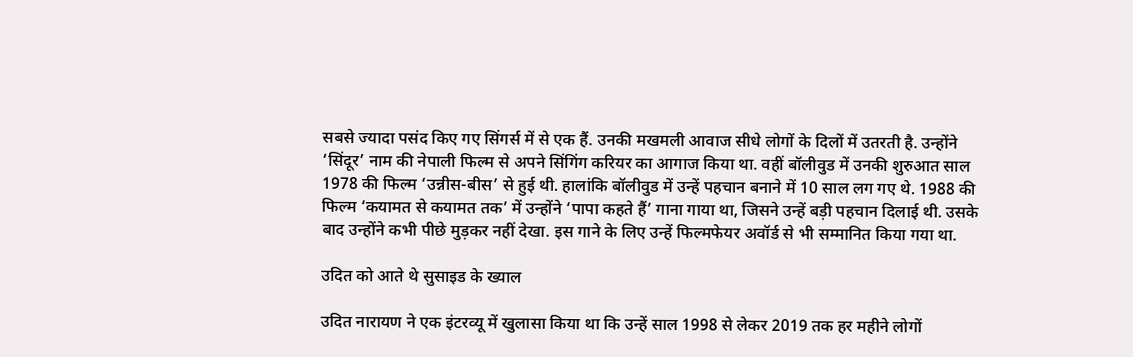सबसे ज्यादा पसंद किए गए सिंगर्स में से एक हैं. उनकी मखमली आवाज सीधे लोगों के दिलों में उतरती है. उन्होंने ‘सिंदूर’ नाम की नेपाली फिल्म से अपने सिंगिंग करियर का आगाज किया था. वहीं बॉलीवुड में उनकी शुरुआत साल 1978 की फिल्म ‘उन्नीस-बीस’ से हुई थी. हालांकि बॉलीवुड में उन्हें पहचान बनाने में 10 साल लग गए थे. 1988 की फिल्म ‘कयामत से कयामत तक’ में उन्होंने ‘पापा कहते हैं’ गाना गाया था, जिसने उन्हें बड़ी पहचान दिलाई थी. उसके बाद उन्होंने कभी पीछे मुड़कर नहीं देखा. इस गाने के लिए उन्हें फिल्मफेयर अवॉर्ड से भी सम्मानित किया गया था.

उदित को आते थे सुसाइड के ख्याल

उदित नारायण ने एक इंटरव्यू में खुलासा किया था कि उन्हें साल 1998 से लेकर 2019 तक हर महीने लोगों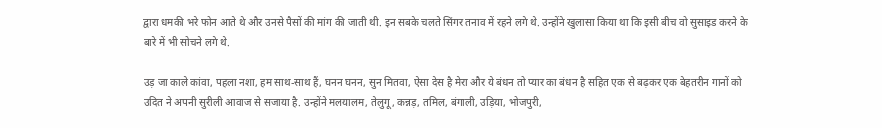द्वारा धमकी भरे फोन आते थे और उनसे पैसों की मांग की जाती थी. इन सबके चलते सिंगर तनाव में रहने लगे थे. उन्होंने खुलासा किया था कि इसी बीच वो सुसाइड करने के बारे में भी सोचने लगे थे.

उड़ जा काले कांवा, पहला नशा, हम साथ-साथ हैं, घनन घनन, सुन मितवा, ऐसा देस है मेरा और ये बंधन तो प्यार का बंधन है सहित एक से बढ़कर एक बेहतरीन गानों को उदित ने अपनी सुरीली आवाज से सजाया है. उन्होंने मलयालम, तेलुगू, कन्नड़, तमिल, बंगाली, उड़िया, भोजपुरी,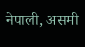नेपाली, असमी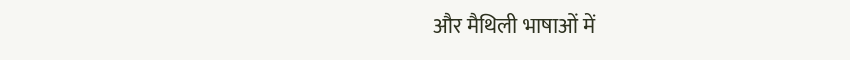और मैथिली भाषाओं में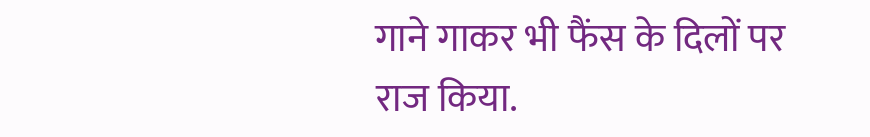गाने गाकर भी फैंस के दिलों पर राज किया.